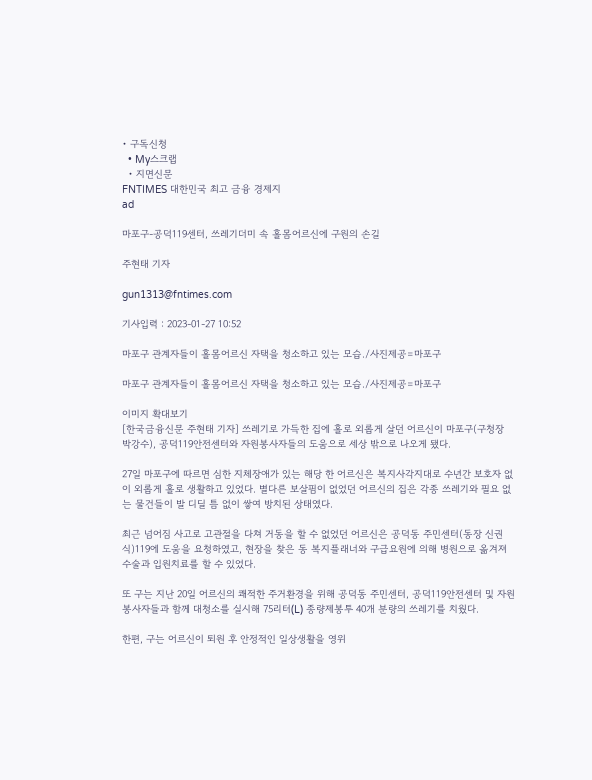• 구독신청
  • My스크랩
  • 지면신문
FNTIMES 대한민국 최고 금융 경제지
ad

마포구-공덕119센터, 쓰레기더미 속 홀몸어르신에 구원의 손길

주현태 기자

gun1313@fntimes.com

기사입력 : 2023-01-27 10:52

마포구 관계자들이 홀몸어르신 자택을 청소하고 있는 모습./사진제공=마포구

마포구 관계자들이 홀몸어르신 자택을 청소하고 있는 모습./사진제공=마포구

이미지 확대보기
[한국금융신문 주현태 기자] 쓰레기로 가득한 집에 홀로 외롭게 살던 어르신이 마포구(구청장 박강수), 공덕119안전센터와 자원봉사자들의 도움으로 세상 밖으로 나오게 됐다.

27일 마포구에 따르면 심한 지체장애가 있는 해당 한 어르신은 복지사각지대로 수년간 보호자 없이 외롭게 홀로 생활하고 있었다. 별다른 보살핌이 없었던 어르신의 집은 각종 쓰레기와 필요 없는 물건들이 발 디딜 틈 없이 쌓여 방치된 상태였다.

최근 넘어짐 사고로 고관절을 다쳐 거동을 할 수 없었던 어르신은 공덕동 주민센터(동장 신권식)119에 도움을 요청하였고, 현장을 찾은 동 복지플래너와 구급요원에 의해 병원으로 옮겨져 수술과 입원치료를 할 수 있었다.

또 구는 지난 20일 어르신의 쾌적한 주거환경을 위해 공덕동 주민센터, 공덕119안전센터 및 자원봉사자들과 함께 대청소를 실시해 75리터(L) 종량제봉투 40개 분량의 쓰레기를 치웠다.

한편, 구는 어르신이 퇴원 후 안정적인 일상생활을 영위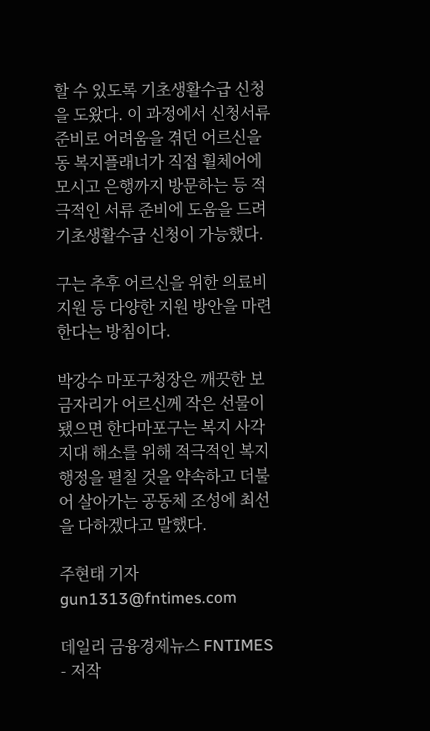할 수 있도록 기초생활수급 신청을 도왔다. 이 과정에서 신청서류 준비로 어려움을 겪던 어르신을 동 복지플래너가 직접 휠체어에 모시고 은행까지 방문하는 등 적극적인 서류 준비에 도움을 드려 기초생활수급 신청이 가능했다.

구는 추후 어르신을 위한 의료비 지원 등 다양한 지원 방안을 마련한다는 방침이다.

박강수 마포구청장은 깨끗한 보금자리가 어르신께 작은 선물이 됐으면 한다마포구는 복지 사각지대 해소를 위해 적극적인 복지 행정을 펼칠 것을 약속하고 더불어 살아가는 공동체 조성에 최선을 다하겠다고 말했다.

주현태 기자 gun1313@fntimes.com

데일리 금융경제뉴스 FNTIMES - 저작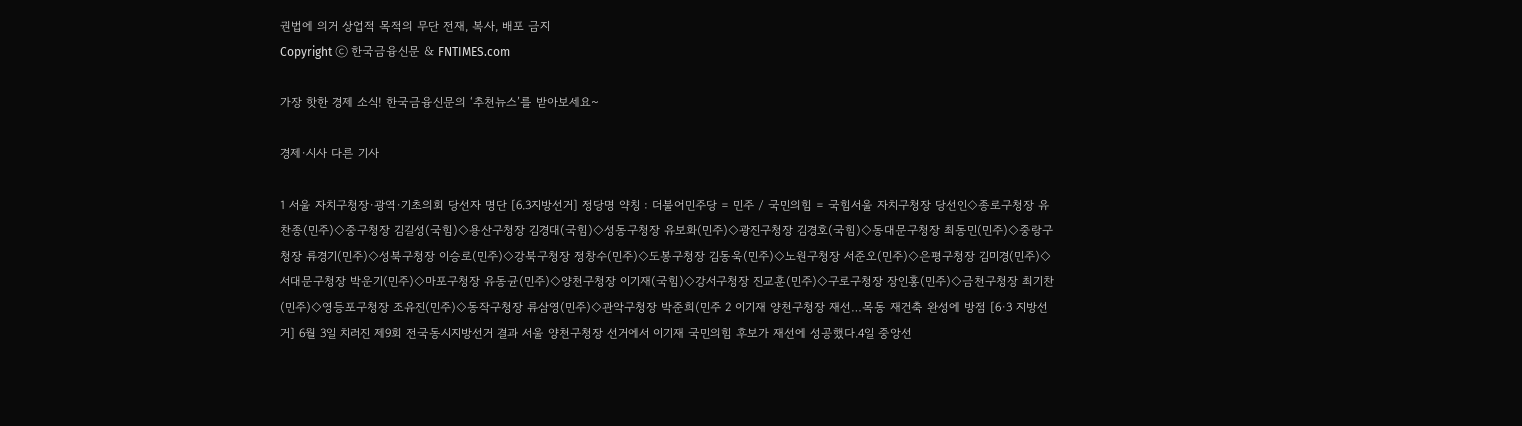권법에 의거 상업적 목적의 무단 전재, 복사, 배포 금지
Copyright ⓒ 한국금융신문 & FNTIMES.com

가장 핫한 경제 소식! 한국금융신문의 ‘추천뉴스’를 받아보세요~

경제·시사 다른 기사

1 서울 자치구청장·광역·기초의회 당선자 명단 [6.3지방선거] 정당명 약칭 : 더불어민주당 = 민주 / 국민의힘 = 국힘서울 자치구청장 당선인◇종로구청장 유찬종(민주)◇중구청장 김길성(국힘)◇용산구청장 김경대(국힘)◇성동구청장 유보화(민주)◇광진구청장 김경호(국힘)◇동대문구청장 최동민(민주)◇중랑구청장 류경기(민주)◇성북구청장 이승로(민주)◇강북구청장 정창수(민주)◇도봉구청장 김동욱(민주)◇노원구청장 서준오(민주)◇은평구청장 김미경(민주)◇서대문구청장 박운기(민주)◇마포구청장 유동균(민주)◇양천구청장 이기재(국힘)◇강서구청장 진교훈(민주)◇구로구청장 장인홍(민주)◇금천구청장 최기찬(민주)◇영등포구청장 조유진(민주)◇동작구청장 류삼영(민주)◇관악구청장 박준희(민주 2 이기재 양천구청장 재선…목동 재건축 완성에 방점 [6·3 지방선거] 6월 3일 치러진 제9회 전국동시지방선거 결과 서울 양천구청장 선거에서 이기재 국민의힘 후보가 재선에 성공했다.4일 중앙선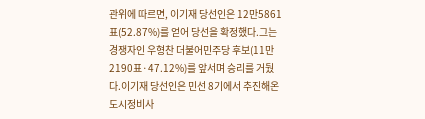관위에 따르면, 이기재 당선인은 12만5861표(52.87%)를 얻어 당선을 확정했다.그는 경쟁자인 우형찬 더불어민주당 후보(11만2190표·47.12%)를 앞서며 승리를 거뒀다.이기재 당선인은 민선 8기에서 추진해온 도시정비사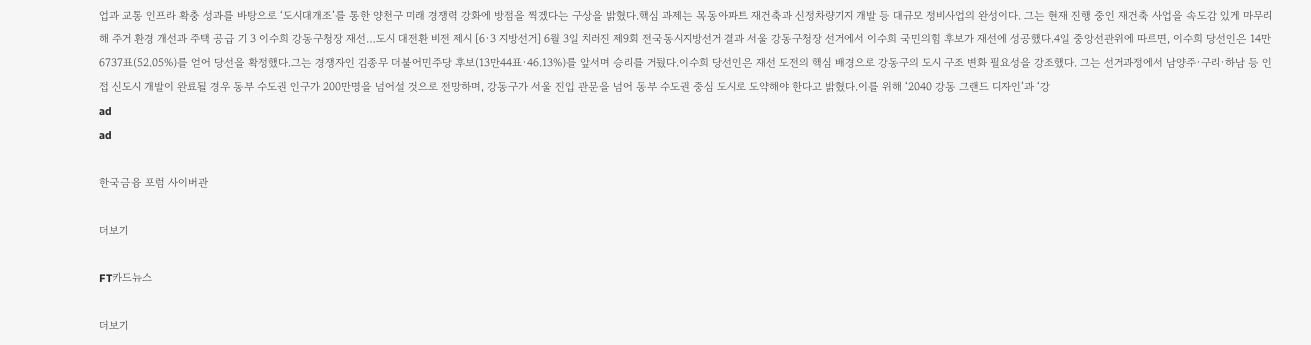업과 교통 인프라 확충 성과를 바탕으로 ‘도시대개조’를 통한 양천구 미래 경쟁력 강화에 방점을 찍겠다는 구상을 밝혔다.핵심 과제는 목동아파트 재건축과 신정차량기지 개발 등 대규모 정비사업의 완성이다. 그는 현재 진행 중인 재건축 사업을 속도감 있게 마무리해 주거 환경 개선과 주택 공급 기 3 이수희 강동구청장 재선…도시 대전환 비전 제시 [6·3 지방선거] 6월 3일 치러진 제9회 전국동시지방선거 결과 서울 강동구청장 선거에서 이수희 국민의힘 후보가 재선에 성공했다.4일 중앙선관위에 따르면, 이수희 당선인은 14만6737표(52.05%)를 얻어 당선을 확정했다.그는 경쟁자인 김종무 더불어민주당 후보(13만44표·46.13%)를 앞서며 승리를 거뒀다.이수희 당선인은 재선 도전의 핵심 배경으로 강동구의 도시 구조 변화 필요성을 강조했다. 그는 선거과정에서 남양주·구리·하남 등 인접 신도시 개발이 완료될 경우 동부 수도권 인구가 200만명을 넘어설 것으로 전망하며, 강동구가 서울 진입 관문을 넘어 동부 수도권 중심 도시로 도약해야 한다고 밝혔다.이를 위해 ‘2040 강동 그랜드 디자인’과 ‘강
ad
ad

한국금융 포럼 사이버관

더보기

FT카드뉴스

더보기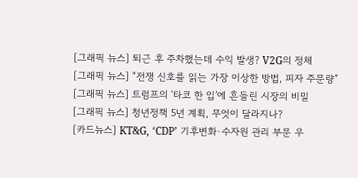[그래픽 뉴스] 퇴근 후 주차했는데 수익 발생? V2G의 정체
[그래픽 뉴스] “전쟁 신호를 읽는 가장 이상한 방법, 피자 주문량”
[그래픽 뉴스] 트럼프의 ‘타코 한 입’에 흔들린 시장의 비밀
[그래픽 뉴스] 청년정책 5년 계획, 무엇이 달라지나?
[카드뉴스] KT&G, ‘CDP’ 기후변화·수자원 관리 부문 우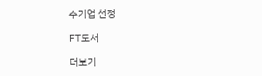수기업 선정

FT도서

더보기